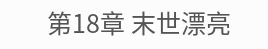第18章 末世漂亮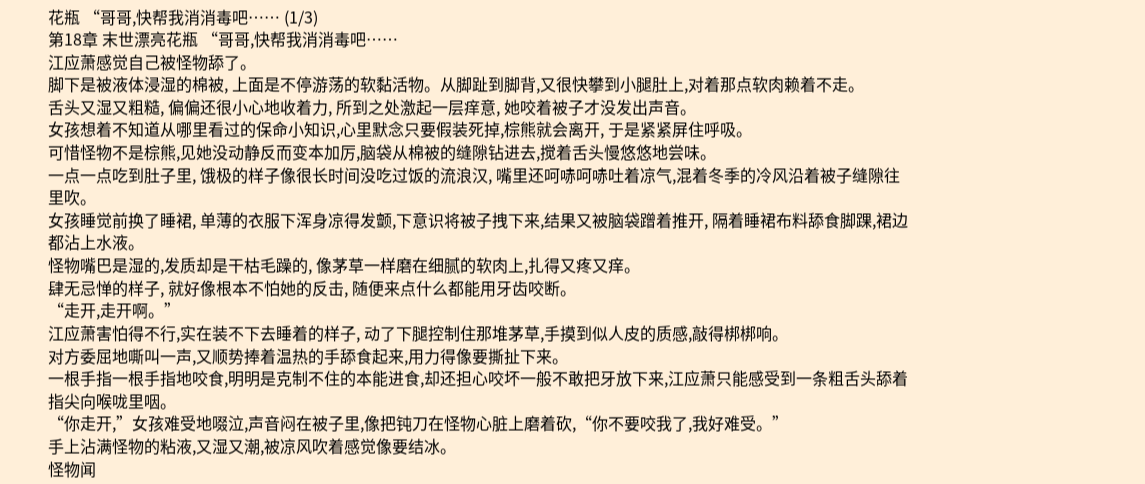花瓶 “哥哥,快帮我消消毒吧…… (1/3)
第18章 末世漂亮花瓶 “哥哥,快帮我消消毒吧……
江应萧感觉自己被怪物舔了。
脚下是被液体浸湿的棉被, 上面是不停游荡的软黏活物。从脚趾到脚背,又很快攀到小腿肚上,对着那点软肉赖着不走。
舌头又湿又粗糙, 偏偏还很小心地收着力, 所到之处激起一层痒意, 她咬着被子才没发出声音。
女孩想着不知道从哪里看过的保命小知识,心里默念只要假装死掉,棕熊就会离开, 于是紧紧屏住呼吸。
可惜怪物不是棕熊,见她没动静反而变本加厉,脑袋从棉被的缝隙钻进去,搅着舌头慢悠悠地尝味。
一点一点吃到肚子里, 饿极的样子像很长时间没吃过饭的流浪汉, 嘴里还呵哧呵哧吐着凉气,混着冬季的冷风沿着被子缝隙往里吹。
女孩睡觉前换了睡裙, 单薄的衣服下浑身凉得发颤,下意识将被子拽下来,结果又被脑袋蹭着推开, 隔着睡裙布料舔食脚踝,裙边都沾上水液。
怪物嘴巴是湿的,发质却是干枯毛躁的, 像茅草一样磨在细腻的软肉上,扎得又疼又痒。
肆无忌惮的样子, 就好像根本不怕她的反击, 随便来点什么都能用牙齿咬断。
“走开,走开啊。”
江应萧害怕得不行,实在装不下去睡着的样子, 动了下腿控制住那堆茅草,手摸到似人皮的质感,敲得梆梆响。
对方委屈地嘶叫一声,又顺势捧着温热的手舔食起来,用力得像要撕扯下来。
一根手指一根手指地咬食,明明是克制不住的本能进食,却还担心咬坏一般不敢把牙放下来,江应萧只能感受到一条粗舌头舔着指尖向喉咙里咽。
“你走开,”女孩难受地啜泣,声音闷在被子里,像把钝刀在怪物心脏上磨着砍,“你不要咬我了,我好难受。”
手上沾满怪物的粘液,又湿又潮,被凉风吹着感觉像要结冰。
怪物闻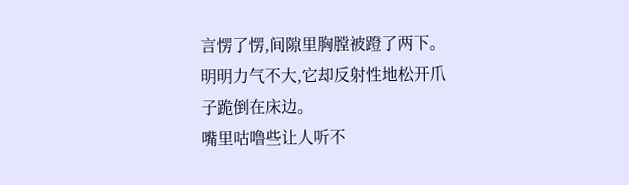言愣了愣,间隙里胸膛被蹬了两下。明明力气不大,它却反射性地松开爪子跪倒在床边。
嘴里咕噜些让人听不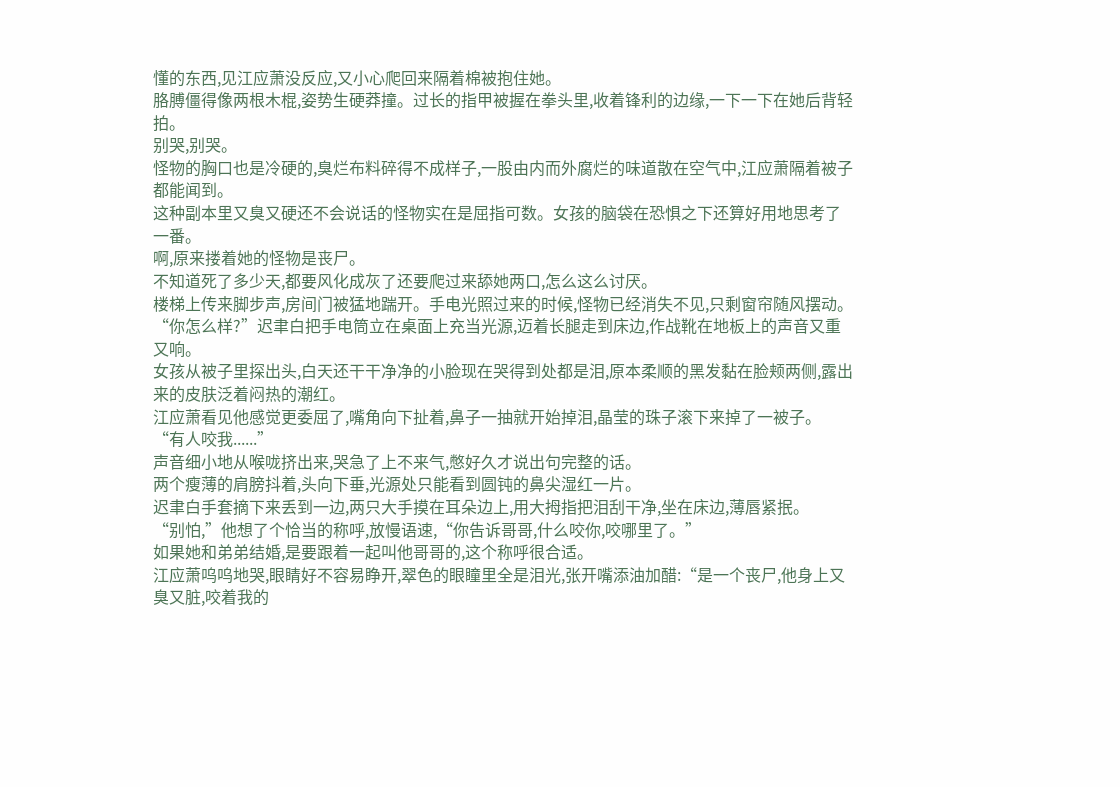懂的东西,见江应萧没反应,又小心爬回来隔着棉被抱住她。
胳膊僵得像两根木棍,姿势生硬莽撞。过长的指甲被握在拳头里,收着锋利的边缘,一下一下在她后背轻拍。
别哭,别哭。
怪物的胸口也是冷硬的,臭烂布料碎得不成样子,一股由内而外腐烂的味道散在空气中,江应萧隔着被子都能闻到。
这种副本里又臭又硬还不会说话的怪物实在是屈指可数。女孩的脑袋在恐惧之下还算好用地思考了一番。
啊,原来搂着她的怪物是丧尸。
不知道死了多少天,都要风化成灰了还要爬过来舔她两口,怎么这么讨厌。
楼梯上传来脚步声,房间门被猛地踹开。手电光照过来的时候,怪物已经消失不见,只剩窗帘随风摆动。
“你怎么样?”迟聿白把手电筒立在桌面上充当光源,迈着长腿走到床边,作战靴在地板上的声音又重又响。
女孩从被子里探出头,白天还干干净净的小脸现在哭得到处都是泪,原本柔顺的黑发黏在脸颊两侧,露出来的皮肤泛着闷热的潮红。
江应萧看见他感觉更委屈了,嘴角向下扯着,鼻子一抽就开始掉泪,晶莹的珠子滚下来掉了一被子。
“有人咬我......”
声音细小地从喉咙挤出来,哭急了上不来气,憋好久才说出句完整的话。
两个瘦薄的肩膀抖着,头向下垂,光源处只能看到圆钝的鼻尖湿红一片。
迟聿白手套摘下来丢到一边,两只大手摸在耳朵边上,用大拇指把泪刮干净,坐在床边,薄唇紧抿。
“别怕,”他想了个恰当的称呼,放慢语速,“你告诉哥哥,什么咬你,咬哪里了。”
如果她和弟弟结婚,是要跟着一起叫他哥哥的,这个称呼很合适。
江应萧呜呜地哭,眼睛好不容易睁开,翠色的眼瞳里全是泪光,张开嘴添油加醋:“是一个丧尸,他身上又臭又脏,咬着我的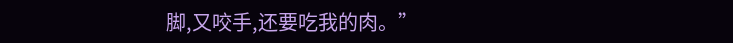脚,又咬手,还要吃我的肉。”